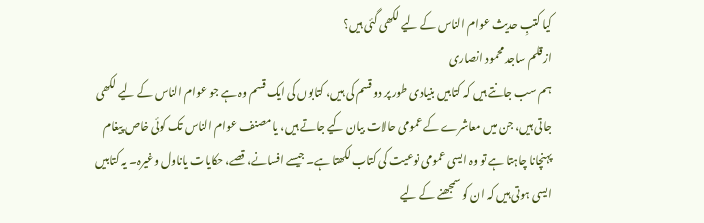کیا کتبِ حدیث عوام الناس کے لیے لکھی گئی ہیں؟
ازقلم ساجد محمود انصاری
ہم سب جانتے ہیں کہ کتابیں بنیادی طور پر دو قسم کی ہیں، کتابوں کی ایک قسم وہ ہے جو عوام الناس کے لیے لکھی جاتی ہیں، جن میں معاشرے کے عمومی حالات بیان کیے جاتے ہیں، یا مصنف عوام الناس تک کوئی خاص پیغام پہنچانا چاہتا ہے تو وہ ایسی عمومی نوعیت کی کتاب لکھتا ہے۔ جیسے افسانے، قصے، حکایات یاناول وغیرہ۔ یہ کتابیں ایسی ہوتی ہیں کہ ان کو سمجھنے کے لیے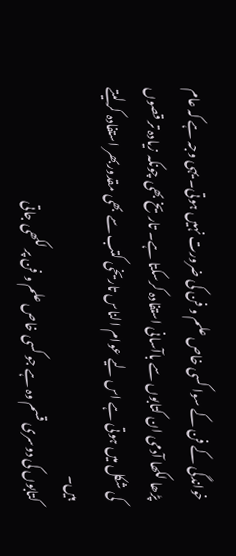خواندگی کے فن کے سوا کسی خاص علم و فن کی ضرورت نہیں ہوتی۔ یہی وجہ ہے کہ عام پڑھا لکھا آدمی ان کتابوں سے باآسانی استفادہ کرسکتا ہے۔ تاریخ بھی چونکہ زیادہ تر قصوں کی شکل میں ہوتی ہے اس لیے عوام الناس تاریخی کتب سے بھی مقدوربھر استفادہ کرلیتے ہیں۔
کتابوں کی دوسری قسم وہ ہے جو کسی خاص علم و فن پر لکھی جاتی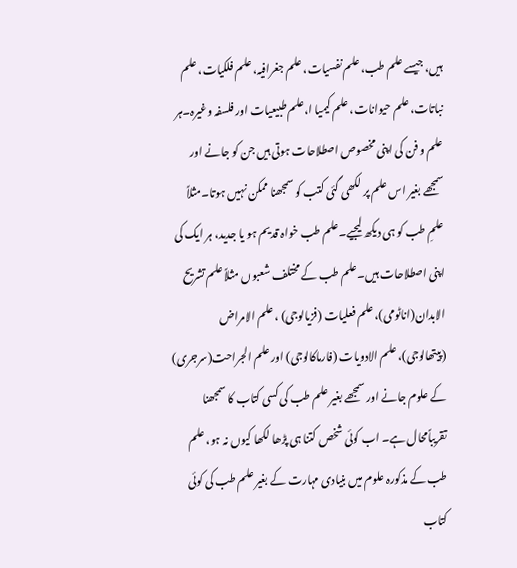ہیں، جیسے علم طب، علم نفسیات، علم جغرافیہ، علم فلکیات، علم نباتات، علم حیوانات، علم کیمیا ا،علم طبیعیات اور فلسفہ وغیرہ۔ہر علم و فن کی اپنی مخصوص اصطلاحات ہوتی ہیں جن کو جانے اور سمجھے بغیر اس علم پر لکھی گئی کتب کو سمجھنا ممکن نہیں ہوتا۔مثلاً علمِ طب کو ہی دیکھ لیجیے۔علم طب خواہ قدیم ہو یا جدید، ہر ایک کی اپنی اصطلاحات ہیں۔علم طب کے مختلف شعبوں مثلاً علم تشریح الابدان(اناٹومی)، علم فعلیات (فزیالوجی) ، علم الامراض (پیتھالوجی)، علم الادویات (فارماکالوجی) اور علم الجراحت(سرجری) کے علوم جانے اور سمجھے بغیر علم طب کی کسی کتاب کا سمجھنا تقریباًمحال ہے۔ اب کوئی شخص کتنا ہی پڑھا لکھا کیوں نہ ہو، علم طب کے مذکورہ علوم میں بنیادی مہارت کے بغیر علم طب کی کوئی کتاب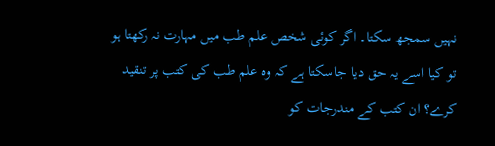نہیں سمجھ سکتا۔ اگر کوئی شخص علم طب میں مہارت نہ رکھتا ہو تو کیا اسے یہ حق دیا جاسکتا ہے کہ وہ علم طب کی کتب پر تنقید کرے؟ ان کتب کے مندرجات کو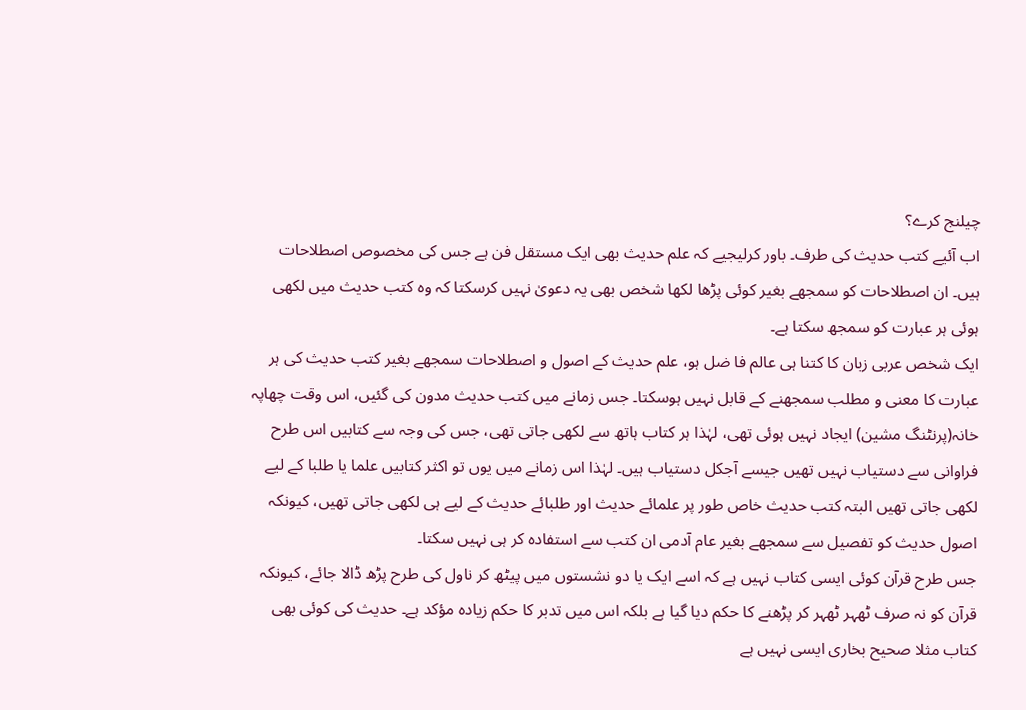چیلنج کرے؟
اب آئیے کتب حدیث کی طرف۔ باور کرلیجیے کہ علم حدیث بھی ایک مستقل فن ہے جس کی مخصوص اصطلاحات ہیں۔ ان اصطلاحات کو سمجھے بغیر کوئی پڑھا لکھا شخص بھی یہ دعویٰ نہیں کرسکتا کہ وہ کتب حدیث میں لکھی ہوئی ہر عبارت کو سمجھ سکتا ہے۔
ایک شخص عربی زبان کا کتنا ہی عالم فا ضل ہو، علم حدیث کے اصول و اصطلاحات سمجھے بغیر کتب حدیث کی ہر عبارت کا معنی و مطلب سمجھنے کے قابل نہیں ہوسکتا۔ جس زمانے میں کتب حدیث مدون کی گئیں، اس وقت چھاپہ خانہ(پرنٹنگ مشین) ایجاد نہیں ہوئی تھی، لہٰذا ہر کتاب ہاتھ سے لکھی جاتی تھی، جس کی وجہ سے کتابیں اس طرح فراوانی سے دستیاب نہیں تھیں جیسے آجکل دستیاب ہیں۔ لہٰذا اس زمانے میں یوں تو اکثر کتابیں علما یا طلبا کے لیے لکھی جاتی تھیں البتہ کتب حدیث خاص طور پر علمائے حدیث اور طلبائے حدیث کے لیے ہی لکھی جاتی تھیں، کیونکہ اصول حدیث کو تفصیل سے سمجھے بغیر عام آدمی ان کتب سے استفادہ کر ہی نہیں سکتا۔
جس طرح قرآن کوئی ایسی کتاب نہیں ہے کہ اسے ایک یا دو نشستوں میں پیٹھ کر ناول کی طرح پڑھ ڈالا جائے، کیونکہ قرآن کو نہ صرف ٹھہر ٹھہر کر پڑھنے کا حکم دیا گیا ہے بلکہ اس میں تدبر کا حکم زیادہ مؤکد ہے۔ حدیث کی کوئی بھی کتاب مثلا صحیح بخاری ایسی نہیں ہے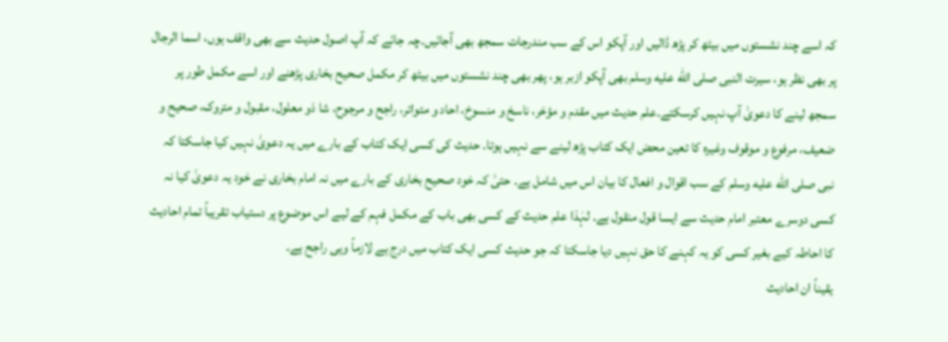کہ اسے چند نشستوں میں بیٹھ کر پڑھ ڈالیں اور آپکو اس کے سب مندرجات سمجھ بھی آجائیں۔چہ جائے کہ آپ اصول حدیث سے بھی واقف ہوں، اسما الرجال پر بھی نظر ہو، سیرت النبی صلى الله عليه وسلم بھی آپکو ازبر ہو، پھر بھی چند نشستوں میں بیٹھ کر مکمل صحیح بخاری پڑھنے اور اسے مکمل طور پر سمجھ لینے کا دعویٰ آپ نہیں کرسکتے۔علم حدیث میں مقدم و مؤخر، ناسخ و منسوخ، احاد و متواتر، راجح و مرجوح، شا ذو معلول، مقبول و متروک، صحیح و ضعیف، مرفوع و موقوف وغیرہ کا تعین محض ایک کتاب پڑھ لینے سے نہیں ہوتا۔ حدیث کی کسی ایک کتاب کے بارے میں یہ دعویٰ نہیں کیا جاسکتا کہ نبی صلى الله عليه وسلم کے سب اقوال و افعال کا بیان اس میں شامل ہے۔ حتیٰ کہ خود صحیح بخاری کے بارے میں نہ امام بخاری نے خود یہ دعویٰ کیا نہ کسی دوسرے معتبر امام حدیث سے ایسا قول منقول ہے۔ لہٰذا علم حدیث کے کسی بھی باب کے مکمل فہم کے لیے اس موضوع پر دستیاب تقریباً تمام احادیث کا احاطہ کیے بغیر کسی کو یہ کہنے کا حق نہیں دیا جاسکتا کہ جو حدیث کسی ایک کتاب میں درج ہے لازماً وہی راجح ہے۔
یقیناً ان احادیث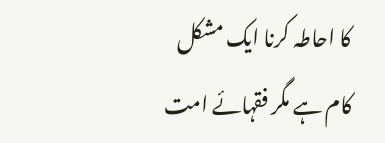کا احاطہ کرنا ایک مشکل کام ہے مگر فقہائے امت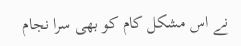نے اس مشکل کام کو بھی سرا نجام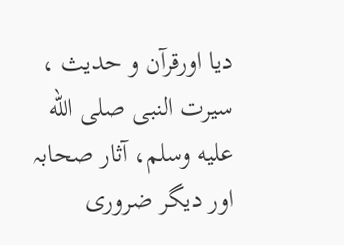دیا اورقرآن و حدیث ، سیرت النبی صلى الله عليه وسلم، آثار صحابہ اور دیگر ضروری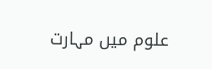علوم میں مہارت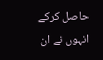حاصل کرکے انہوں نے ان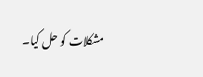مشکلات کو حل کیا۔